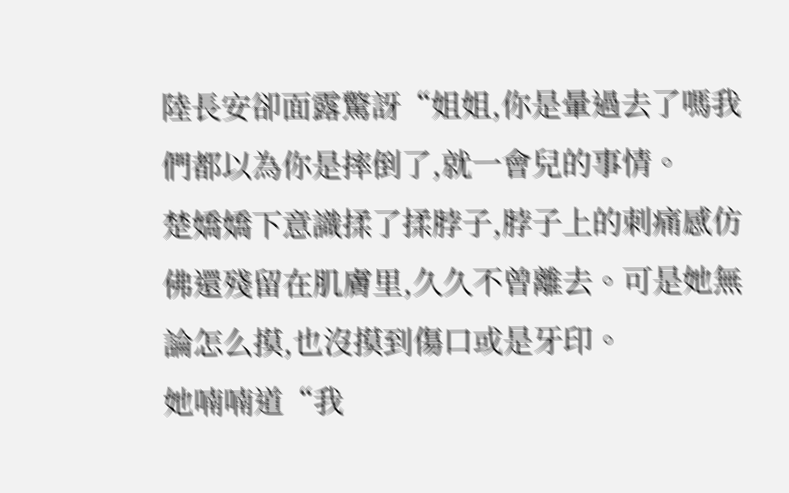陸長安卻面露驚訝“姐姐,你是暈過去了嗎我們都以為你是摔倒了,就一會兒的事情。
楚嬌嬌下意識揉了揉脖子,脖子上的刺痛感仿佛還殘留在肌膚里,久久不曾離去。可是她無論怎么摸,也沒摸到傷口或是牙印。
她喃喃道“我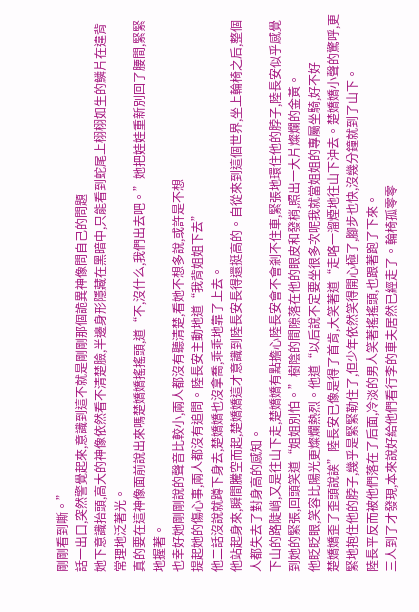剛剛看到嘶。”
話一出口,突然警覺起來,意識到這不就是剛剛那個詭異神像問自己的問題
她下意識抬頭,高大的神像依然看不清楚臉,半邊身形隱藏在黑暗中,只能看到蛇尾上栩栩如生的鱗片在違背常理地泛著光。
真的要在這神像面前說出來嗎楚嬌嬌搖搖頭,道“不,沒什么,我們出去吧。”她把娃娃重新別回了腰間,緊緊地握著。
也幸好她剛剛說的聲音比較小,兩人都沒有聽清楚,看她不想多說,或許是不想
提起她的傷心事,兩人都沒有追問。陸長安主動地道“我背姐姐下去”
他二話沒說就蹲下身去,楚嬌嬌也沒拿喬,乖乖地靠了上去。
他站起身來,瞬間騰空而起,楚嬌嬌這才意識到陸長安長得還挺高的。自從來到這個世界,坐上輪椅之后,整個人都失去了對身高的感知。
下山的路陡峭,又是往山下走,楚嬌嬌有點擔心陸長安會不會剎不住車,緊張地環住他的脖子,陸長安似乎感覺到她的緊張,回頭笑道“姐姐別怕。”樹陰的間隙落在他的眼皮和發梢,照出一大片燦爛的金黃。
他眨眨眼,笑容比陽光更燦爛熱烈。他道“以后說不定要坐很多次呢我就當姐姐的專屬坐騎,好不好
楚嬌嬌歪了歪頭說誒”陸長安已像是得了首肯,大笑著道“走咯一溜煙地往山下沖去。楚嬌嬌小聲的驚呼,更緊地抱住他的脖子,幾乎是緊緊勒住了,但少年依然笑得開心極了,腳步也快,沒幾分鐘就到了山下。
陸長平反而被他們落在了后面,冷淡的男人笑著搖搖頭,也跟著跑了下來。
三人到了才發現,本來說好給他們看行李的車夫居然已經走了。輪椅孤零零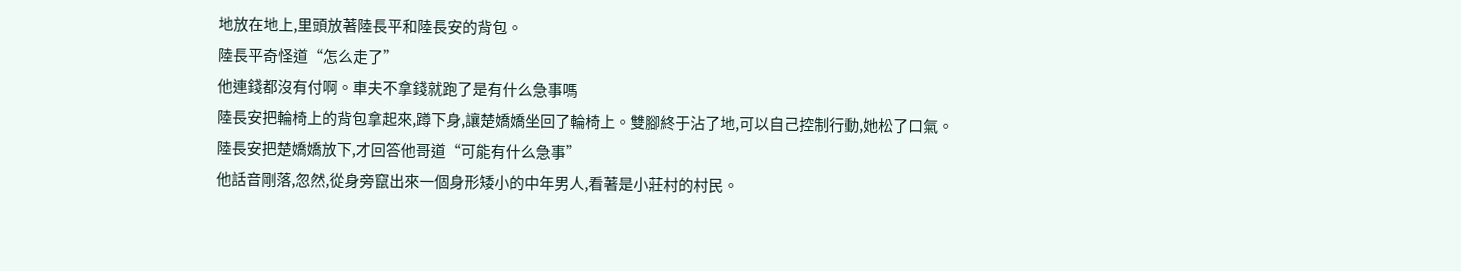地放在地上,里頭放著陸長平和陸長安的背包。
陸長平奇怪道“怎么走了”
他連錢都沒有付啊。車夫不拿錢就跑了是有什么急事嗎
陸長安把輪椅上的背包拿起來,蹲下身,讓楚嬌嬌坐回了輪椅上。雙腳終于沾了地,可以自己控制行動,她松了口氣。
陸長安把楚嬌嬌放下,才回答他哥道“可能有什么急事”
他話音剛落,忽然,從身旁竄出來一個身形矮小的中年男人,看著是小莊村的村民。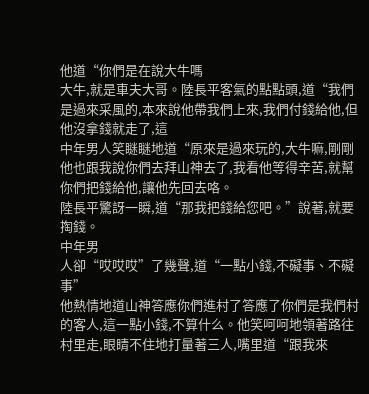他道“你們是在說大牛嗎
大牛,就是車夫大哥。陸長平客氣的點點頭,道“我們是過來采風的,本來說他帶我們上來,我們付錢給他,但他沒拿錢就走了,這
中年男人笑瞇瞇地道“原來是過來玩的,大牛嘛,剛剛他也跟我說你們去拜山神去了,我看他等得辛苦,就幫你們把錢給他,讓他先回去咯。
陸長平驚訝一瞬,道“那我把錢給您吧。”說著,就要掏錢。
中年男
人卻“哎哎哎”了幾聲,道“一點小錢,不礙事、不礙事”
他熱情地道山神答應你們進村了答應了你們是我們村的客人,這一點小錢,不算什么。他笑呵呵地領著路往村里走,眼睛不住地打量著三人,嘴里道“跟我來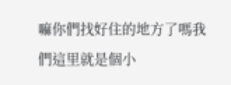嘛你們找好住的地方了嗎我們這里就是個小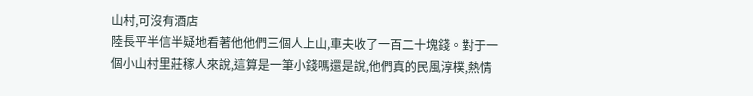山村,可沒有酒店
陸長平半信半疑地看著他他們三個人上山,車夫收了一百二十塊錢。對于一個小山村里莊稼人來說,這算是一筆小錢嗎還是說,他們真的民風淳樸,熱情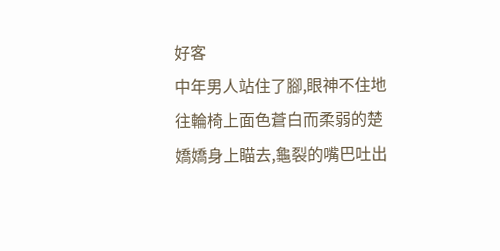好客
中年男人站住了腳,眼神不住地往輪椅上面色蒼白而柔弱的楚嬌嬌身上瞄去,龜裂的嘴巴吐出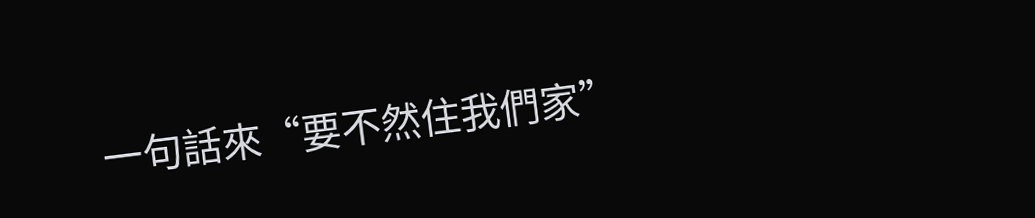一句話來“要不然住我們家”